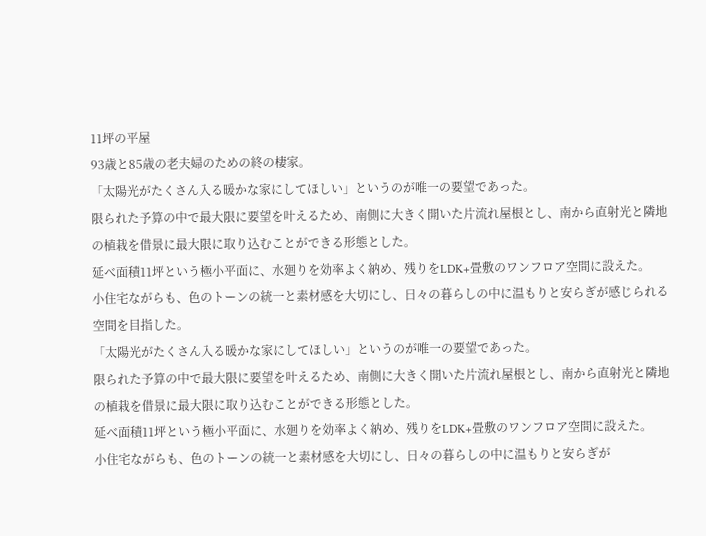11坪の平屋
93歳と85歳の老夫婦のための終の棲家。
「太陽光がたくさん入る暖かな家にしてほしい」というのが唯一の要望であった。
限られた予算の中で最大限に要望を叶えるため、南側に大きく開いた片流れ屋根とし、南から直射光と隣地の植栽を借景に最大限に取り込むことができる形態とした。
延べ面積11坪という極小平面に、水廻りを効率よく納め、残りをLDK+畳敷のワンフロア空間に設えた。
小住宅ながらも、色のトーンの統一と素材感を大切にし、日々の暮らしの中に温もりと安らぎが感じられる空間を目指した。
「太陽光がたくさん入る暖かな家にしてほしい」というのが唯一の要望であった。
限られた予算の中で最大限に要望を叶えるため、南側に大きく開いた片流れ屋根とし、南から直射光と隣地の植栽を借景に最大限に取り込むことができる形態とした。
延べ面積11坪という極小平面に、水廻りを効率よく納め、残りをLDK+畳敷のワンフロア空間に設えた。
小住宅ながらも、色のトーンの統一と素材感を大切にし、日々の暮らしの中に温もりと安らぎが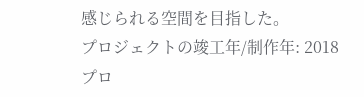感じられる空間を目指した。
プロジェクトの竣工年/制作年: 2018
プロ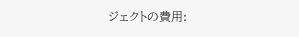ジェクトの費用: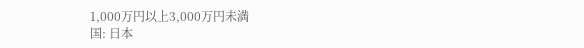1,000万円以上3,000万円未満
国: 日本